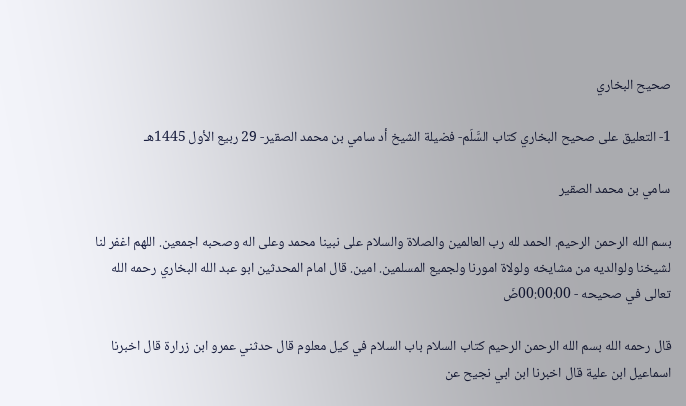صحيح البخاري

1- التعليق على صحيح البخاري كتاب السَّلَم- فضيلة الشيخ أد سامي بن محمد الصقير- 29 ربيع الأول 1445هـ

سامي بن محمد الصقير

بسم الله الرحمن الرحيم. الحمد لله رب العالمين والصلاة والسلام على نبينا محمد وعلى اله وصحبه اجمعين. اللهم اغفر لنا لشيخنا ولوالديه من مشايخه ولولاة امورنا ولجميع المسلمين. امين. قال امام المحدثين ابو عبد الله البخاري رحمه الله تعالى في صحيحه - 00:00:00ضَ

قال رحمه الله بسم الله الرحمن الرحيم كتاب السلام باب السلام في كيل معلوم قال حدثني عمرو ابن زرارة قال اخبرنا اسماعيل ابن علية قال اخبرنا ابن ابي نجيح عن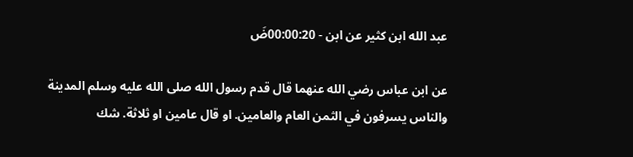عبد الله ابن كثير عن ابن - 00:00:20ضَ

عن ابن عباس رضي الله عنهما قال قدم رسول الله صلى الله عليه وسلم المدينة والناس يسرفون في الثمن العام والعامين. او قال عامين او ثلاثة. شك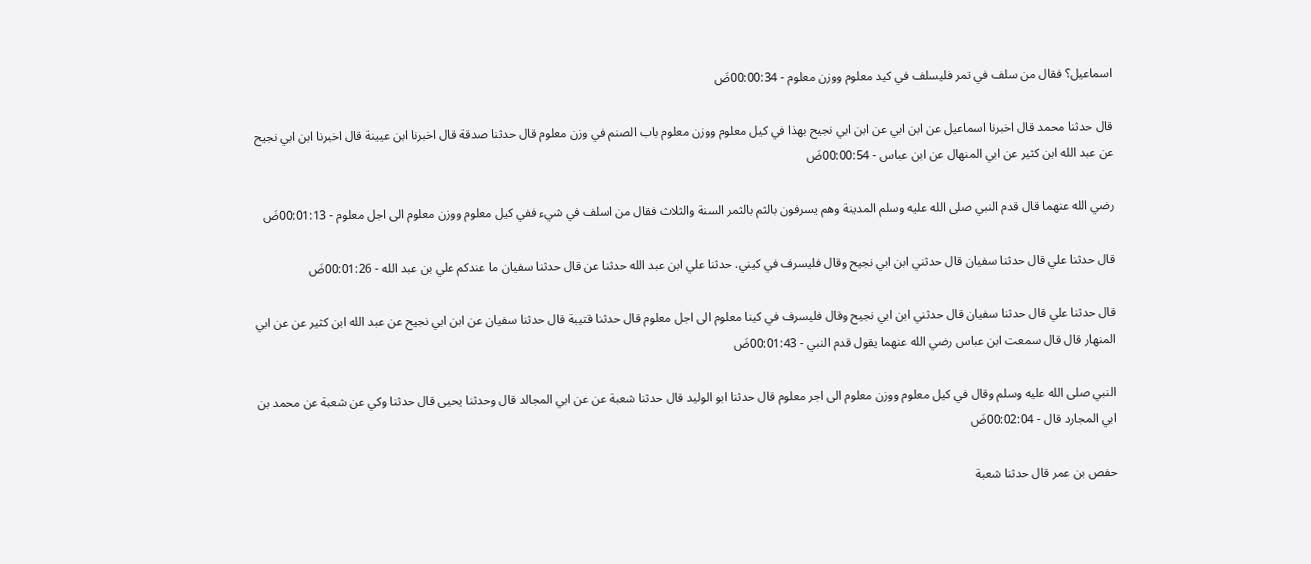اسماعيل؟ فقال من سلف في تمر فليسلف في كيد معلوم ووزن معلوم - 00:00:34ضَ

قال حدثنا محمد قال اخبرنا اسماعيل عن ابن ابي عن ابن ابي نجيح بهذا في كيل معلوم ووزن معلوم باب الصنم في وزن معلوم قال حدثنا صدقة قال اخبرنا ابن عيينة قال اخبرنا ابن ابي نجيح عن عبد الله ابن كثير عن ابي المنهال عن ابن عباس - 00:00:54ضَ

رضي الله عنهما قال قدم النبي صلى الله عليه وسلم المدينة وهم يسرفون بالثم بالثمر السنة والثلاث فقال من اسلف في شيء ففي كيل معلوم ووزن معلوم الى اجل معلوم - 00:01:13ضَ

قال حدثنا علي قال حدثنا سفيان قال حدثني ابن ابي نجيح وقال فليسرف في كيني. حدثنا علي ابن عبد الله حدثنا عن قال حدثنا سفيان ما عندكم علي بن عبد الله - 00:01:26ضَ

قال حدثنا علي قال حدثنا سفيان قال حدثني ابن ابي نجيح وقال فليسرف في كينا معلوم الى اجل معلوم قال حدثنا قتيبة قال حدثنا سفيان عن ابن ابي نجيح عن عبد الله ابن كثير عن عن ابي المنهار قال قال سمعت ابن عباس رضي الله عنهما يقول قدم النبي - 00:01:43ضَ

النبي صلى الله عليه وسلم وقال في كيل معلوم ووزن معلوم الى اجر معلوم قال حدثنا ابو الوليد قال حدثنا شعبة عن عن ابي المجالد قال وحدثنا يحيى قال حدثنا وكي عن شعبة عن محمد بن ابي المجارد قال - 00:02:04ضَ

حفص بن عمر قال حدثنا شعبة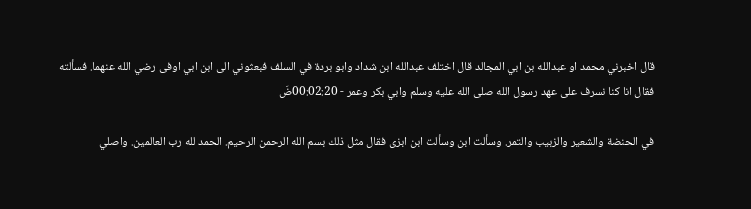قال اخبرني محمد او عبدالله بن ابي المجالد قال اختلف عبدالله ابن شداد وابو بردة في السلف فبعثوني الى ابن ابي اوفى رضي الله عنهما. فسألته فقال انا كنا نسرف على عهد رسول الله صلى الله عليه وسلم وابي بكر وعمر - 00:02:20ضَ

في الحنضة والشعير والزبيب والتمر. وسألت ابن وسألت ابن ابزى فقال مثل ذلك بسم الله الرحمن الرحيم. الحمد لله رب العالمين. واصلي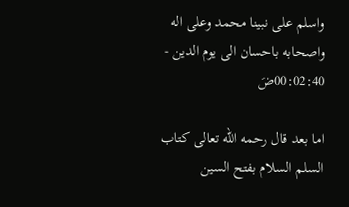واسلم على نبينا محمد وعلى اله واصحابه باحسان الى يوم الدين - 00:02:40ضَ

اما بعد قال رحمه الله تعالى كتاب السلم السلام بفتح السين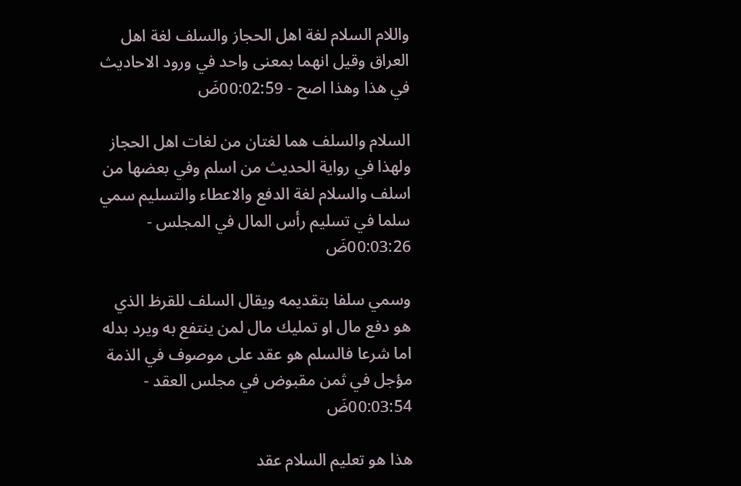واللام السلام لغة اهل الحجاز والسلف لغة اهل العراق وقيل انهما بمعنى واحد في ورود الاحاديث في هذا وهذا اصح - 00:02:59ضَ

السلام والسلف هما لغتان من لغات اهل الحجاز ولهذا في رواية الحديث من اسلم وفي بعضها من اسلف والسلام لغة الدفع والاعطاء والتسليم سمي سلما في تسليم رأس المال في المجلس - 00:03:26ضَ

وسمي سلفا بتقديمه ويقال السلف للقرظ الذي هو دفع مال او تمليك مال لمن ينتفع به ويرد بدله اما شرعا فالسلم هو عقد على موصوف في الذمة مؤجل في ثمن مقبوض في مجلس العقد - 00:03:54ضَ

هذا هو تعليم السلام عقد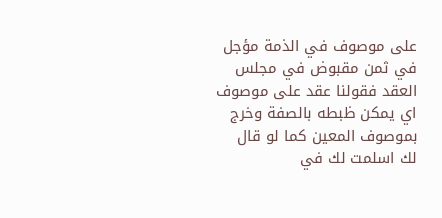على موصوف في الذمة مؤجل في ثمن مقبوض في مجلس العقد فقولنا عقد على موصوف اي يمكن ظبطه بالصفة وخرج بموصوف المعين كما لو قال لك اسلمت لك في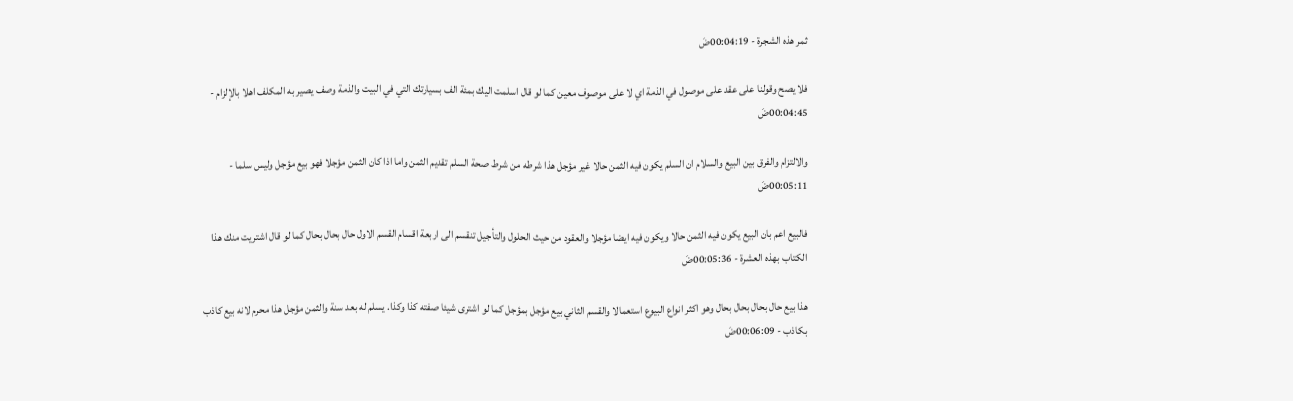ثمر هذه الشجرة - 00:04:19ضَ

فلا يصح وقولنا على عقد على موصول في الذمة اي لا على موصوف معين كما لو قال اسلمت اليك بمئة الف بسيارتك التي في البيت والذمة وصف يصير به المكلف اهلا بالإلزام - 00:04:45ضَ

والالتزام والفرق بين البيع والسلام ان السلم يكون فيه الثمن حالا غير مؤجل هذا شرطه من شرط صحة السلم تقديم الثمن واما اذا كان الثمن مؤجلا فهو بيع مؤجل وليس سلما - 00:05:11ضَ

فالبيع اعم بان البيع يكون فيه الثمن حالا ويكون فيه ايضا مؤجلا والعقود من حيث الحلول والتأجيل تنقسم الى اربعة اقسام القسم الاول حال بحال بحال كما لو قال اشتريت منك هذا الكتاب بهذه العشرة - 00:05:36ضَ

هذا بيع حال بحال بحال بحال وهو اكثر انواع البيوع استعمالا والقسم الثاني بيع مؤجل بمؤجل كما لو اشترى شيئا صفته كذا وكذا. يسلم له بعد سنة والثمن مؤجل هذا محرم لانه بيع كاذب بكاذب - 00:06:09ضَ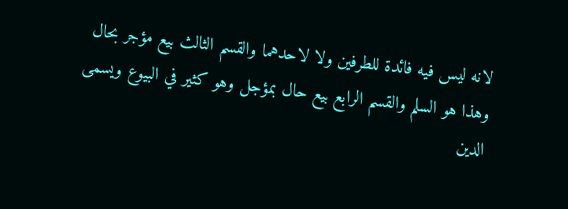لانه ليس فيه فائدة للطرفين ولا لاحدهما والقسم الثالث بيع مؤجر بحال وهذا هو السلم والقسم الرابع بيع حال بمؤجل وهو كثير في البيوع ويسمى الدين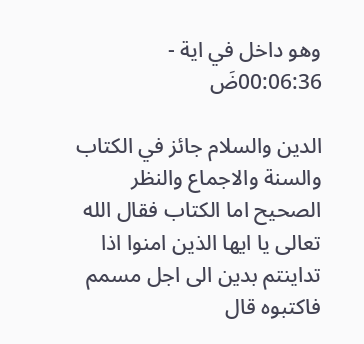وهو داخل في اية - 00:06:36ضَ

الدين والسلام جائز في الكتاب والسنة والاجماع والنظر الصحيح اما الكتاب فقال الله تعالى يا ايها الذين امنوا اذا تداينتم بدين الى اجل مسمم فاكتبوه قال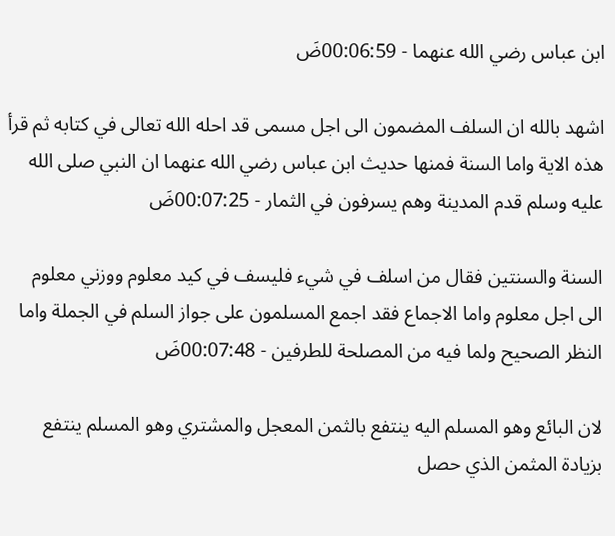ابن عباس رضي الله عنهما - 00:06:59ضَ

اشهد بالله ان السلف المضمون الى اجل مسمى قد احله الله تعالى في كتابه ثم قرأ هذه الاية واما السنة فمنها حديث ابن عباس رضي الله عنهما ان النبي صلى الله عليه وسلم قدم المدينة وهم يسرفون في الثمار - 00:07:25ضَ

السنة والسنتين فقال من اسلف في شيء فليسف في كيد معلوم ووزني معلوم الى اجل معلوم واما الاجماع فقد اجمع المسلمون على جواز السلم في الجملة واما النظر الصحيح ولما فيه من المصلحة للطرفين - 00:07:48ضَ

لان البائع وهو المسلم اليه ينتفع بالثمن المعجل والمشتري وهو المسلم ينتفع بزيادة المثمن الذي حصل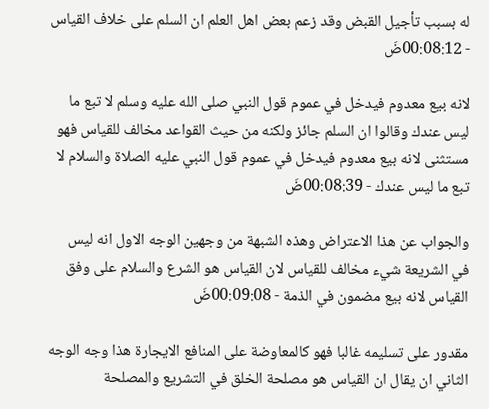له بسبب تأجيل القبض وقد زعم بعض اهل العلم ان السلم على خلاف القياس - 00:08:12ضَ

لانه بيع معدوم فيدخل في عموم قول النبي صلى الله عليه وسلم لا تبع ما ليس عندك وقالوا ان السلم جائز ولكنه من حيث القواعد مخالف للقياس فهو مستثنى لانه بيع معدوم فيدخل في عموم قول النبي عليه الصلاة والسلام لا تبع ما ليس عندك - 00:08:39ضَ

والجواب عن هذا الاعتراض وهذه الشبهة من وجهين الوجه الاول انه ليس في الشريعة شيء مخالف للقياس لان القياس هو الشرع والسلام على وفق القياس لانه بيع مضمون في الذمة - 00:09:08ضَ

مقدور على تسليمه غالبا فهو كالمعاوضة على المنافع الايجارة هذا وجه الوجه الثاني ان يقال ان القياس هو مصلحة الخلق في التشريع والمصلحة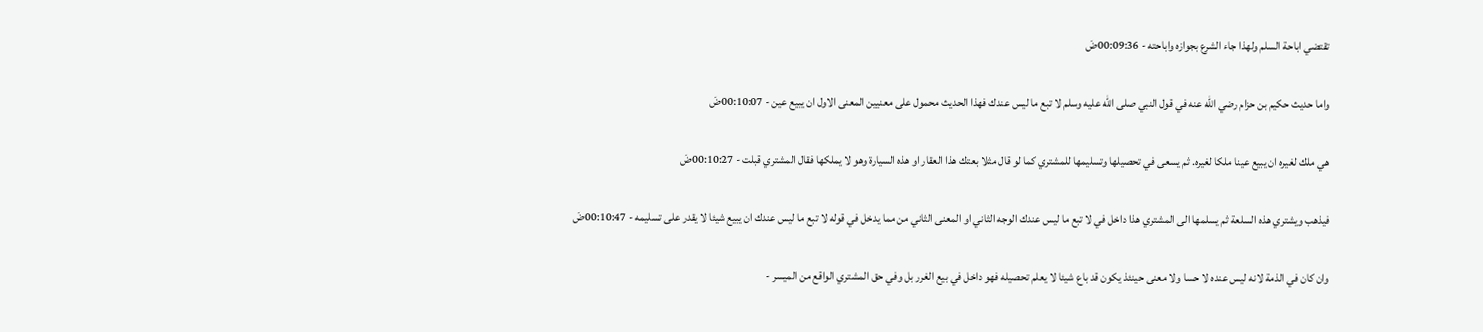تقتضي اباحة السلم ولهذا جاء الشرع بجوازه واباحته - 00:09:36ضَ

واما حديث حكيم بن حزام رضي الله عنه في قول النبي صلى الله عليه وسلم لا تبع ما ليس عندك فهذا الحديث محمول على معنيين المعنى الاول ان يبيع عين - 00:10:07ضَ

هي ملك لغيره ان يبيع عينا ملكا لغيره. ثم يسعى في تحصيلها وتسليمها للمشتري كما لو قال مثلا بعتك هذا العقار او هذه السيارة وهو لا يملكها فقال المشتري قبلت - 00:10:27ضَ

فيذهب ويشتري هذه السلعة ثم يسلمها الى المشتري هذا داخل في لا تبع ما ليس عندك الوجه الثاني او المعنى الثاني من مما يدخل في قوله لا تبع ما ليس عندك ان يبيع شيئا لا يقدر على تسليمه - 00:10:47ضَ

وان كان في الذمة لانه ليس عنده لا حسا ولا معنى حينئذ يكون قد باع شيئا لا يعلم تحصيله فهو داخل في بيع الغرر بل وفي حق المشتري الواقع من الميسر -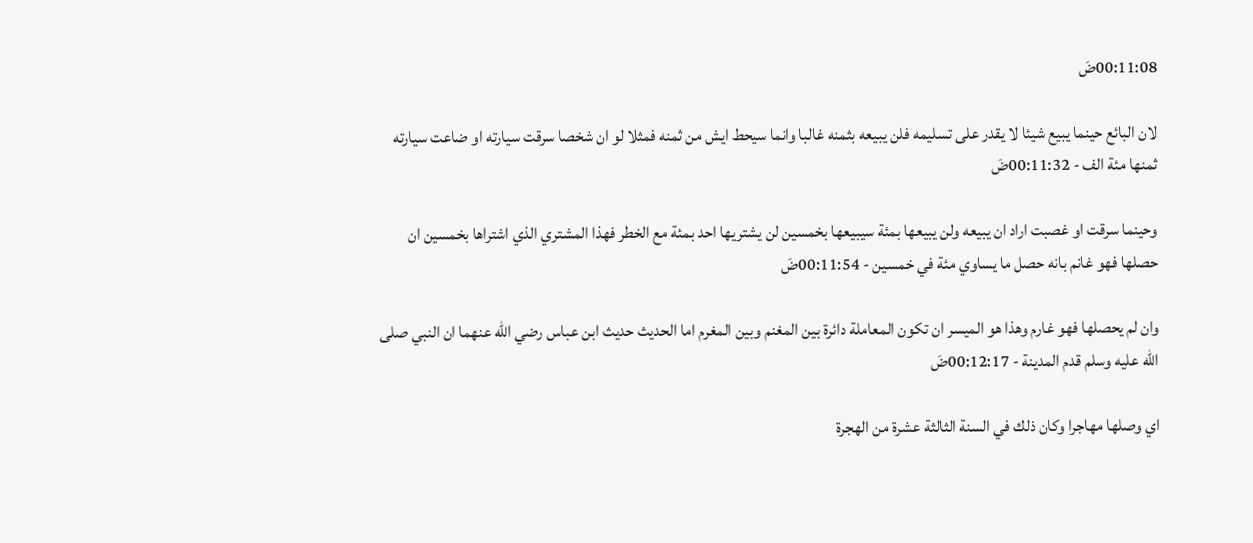00:11:08ضَ

لان البائع حينما يبيع شيئا لا يقدر على تسليمه فلن يبيعه بثمنه غالبا وانما سيحط ايش من ثمنه فمثلا لو ان شخصا سرقت سيارته او ضاعت سيارته ثمنها مئة الف - 00:11:32ضَ

وحينما سرقت او غصبت اراد ان يبيعه ولن يبيعها بمئة سيبيعها بخمسين لن يشتريها احد بمئة مع الخطر فهذا المشتري الذي اشتراها بخمسين ان حصلها فهو غانم بانه حصل ما يساوي مئة في خمسين - 00:11:54ضَ

وان لم يحصلها فهو غارم وهذا هو الميسر ان تكون المعاملة دائرة بين المغنم وبين المغرم اما الحديث حديث ابن عباس رضي الله عنهما ان النبي صلى الله عليه وسلم قدم المدينة - 00:12:17ضَ

اي وصلها مهاجرا وكان ذلك في السنة الثالثة عشرة من الهجرة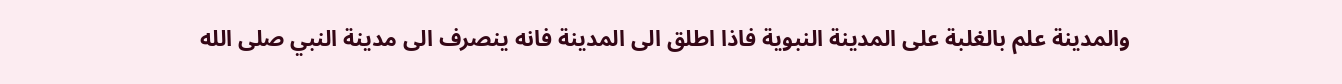والمدينة علم بالغلبة على المدينة النبوية فاذا اطلق الى المدينة فانه ينصرف الى مدينة النبي صلى الله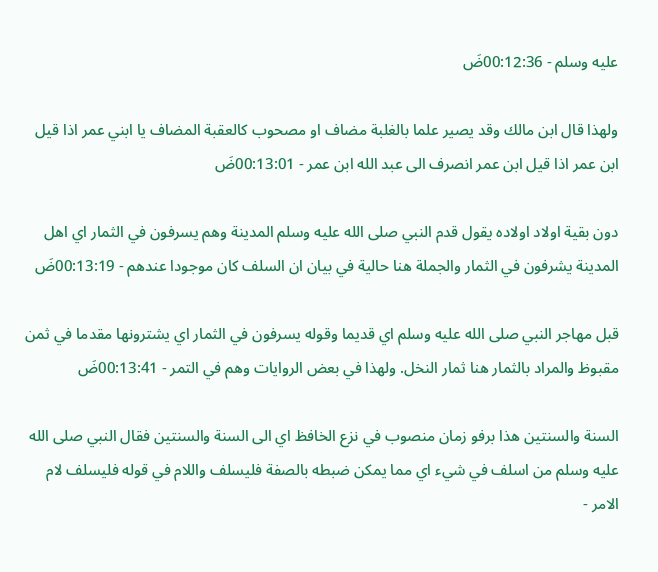عليه وسلم - 00:12:36ضَ

ولهذا قال ابن مالك وقد يصير علما بالغلبة مضاف او مصحوب كالعقبة المضاف يا ابني عمر اذا قيل ابن عمر اذا قيل ابن عمر انصرف الى عبد الله ابن عمر - 00:13:01ضَ

دون بقية اولاد اولاده يقول قدم النبي صلى الله عليه وسلم المدينة وهم يسرفون في الثمار اي اهل المدينة يشرفون في الثمار والجملة هنا حالية في بيان ان السلف كان موجودا عندهم - 00:13:19ضَ

قبل مهاجر النبي صلى الله عليه وسلم اي قديما وقوله يسرفون في الثمار اي يشترونها مقدما في ثمن مقبوظ والمراد بالثمار هنا ثمار النخل. ولهذا في بعض الروايات وهم في التمر - 00:13:41ضَ

السنة والسنتين هذا برفو زمان منصوب في نزع الخافظ اي الى السنة والسنتين فقال النبي صلى الله عليه وسلم من اسلف في شيء اي مما يمكن ضبطه بالصفة فليسلف واللام في قوله فليسلف لام الامر -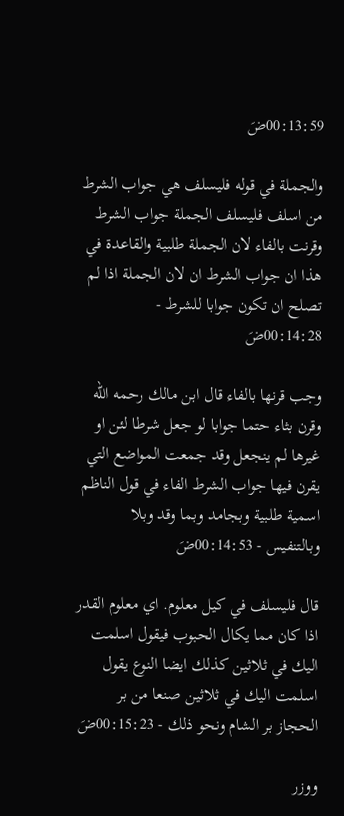00:13:59ضَ

والجملة في قوله فليسلف هي جواب الشرط من اسلف فليسلف الجملة جواب الشرط وقرنت بالفاء لان الجملة طلبية والقاعدة في هذا ان جواب الشرط ان لان الجملة اذا لم تصلح ان تكون جوابا للشرط - 00:14:28ضَ

وجب قرنها بالفاء قال ابن مالك رحمه الله وقرن بثاء حتما جوابا لو جعل شرطا لئن او غيرها لم ينجعل وقد جمعت المواضع التي يقرن فيها جواب الشرط الفاء في قول الناظم اسمية طلبية وبجامد وبما وقد وبلا وبالتنفيس - 00:14:53ضَ

قال فليسلف في كيل معلوم. اي معلوم القدر اذا كان مما يكال الحبوب فيقول اسلمت اليك في ثلاثين كذلك ايضا النوع يقول اسلمت اليك في ثلاثين صنعا من بر الحجاز بر الشام ونحو ذلك - 00:15:23ضَ

ووزر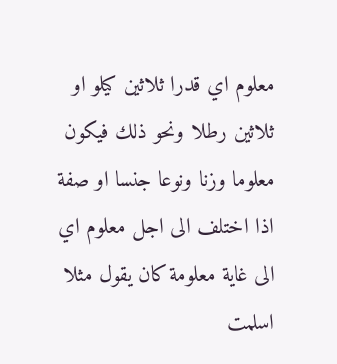معلوم اي قدرا ثلاثين كيلو او ثلاثين رطلا ونحو ذلك فيكون معلوما وزنا ونوعا جنسا او صفة اذا اختلف الى اجل معلوم اي الى غاية معلومة كان يقول مثلا اسلمت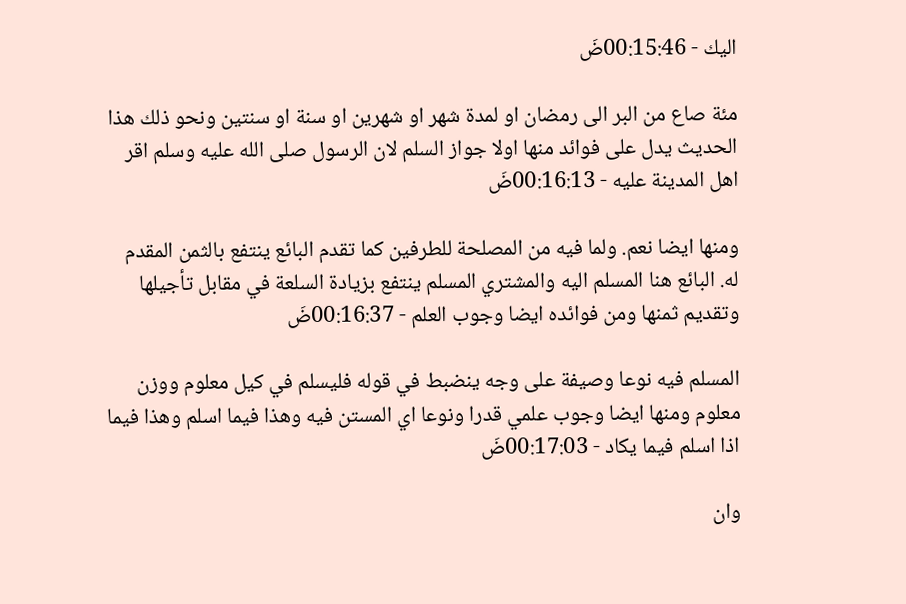اليك - 00:15:46ضَ

مئة صاع من البر الى رمضان او لمدة شهر او شهرين او سنة او سنتين ونحو ذلك هذا الحديث يدل على فوائد منها اولا جواز السلم لان الرسول صلى الله عليه وسلم اقر اهل المدينة عليه - 00:16:13ضَ

ومنها ايضا نعم. ولما فيه من المصلحة للطرفين كما تقدم البائع ينتفع بالثمن المقدم له. البائع هنا المسلم اليه والمشتري المسلم ينتفع بزيادة السلعة في مقابل تأجيلها وتقديم ثمنها ومن فوائده ايضا وجوب العلم - 00:16:37ضَ

المسلم فيه نوعا وصيفة على وجه ينضبط في قوله فليسلم في كيل معلوم ووزن معلوم ومنها ايضا وجوب علمي قدرا ونوعا اي المستن فيه وهذا فيما اسلم وهذا فيما اذا اسلم فيما يكاد - 00:17:03ضَ

وان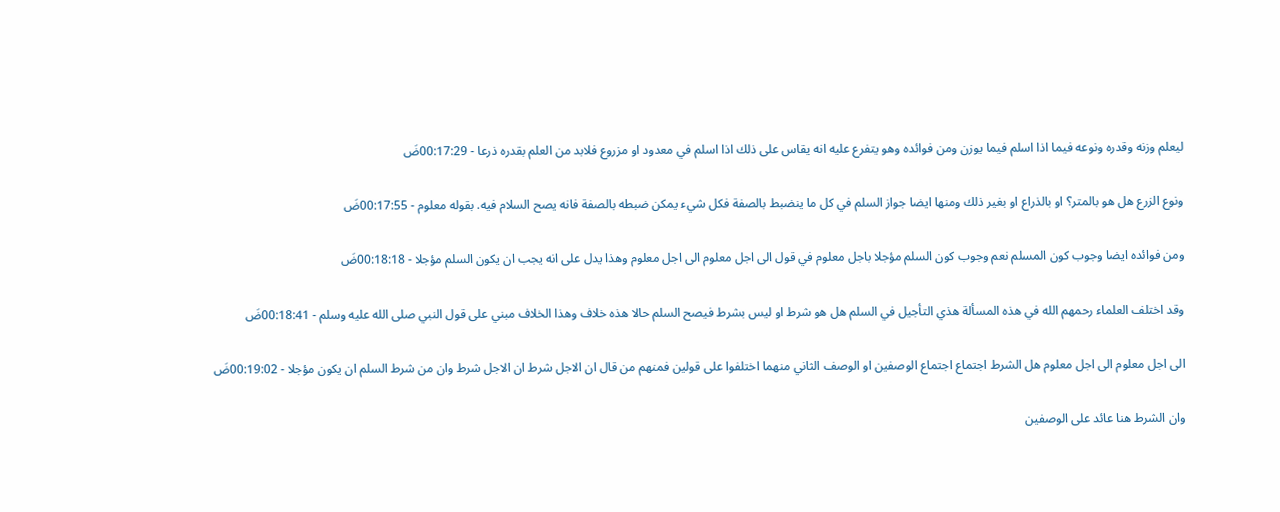ليعلم وزنه وقدره ونوعه فيما اذا اسلم فيما يوزن ومن فوائده وهو يتفرع عليه انه يقاس على ذلك اذا اسلم في معدود او مزروع فلابد من العلم بقدره ذرعا - 00:17:29ضَ

ونوع الزرع هل هو بالمتر؟ او بالذراع او بغير ذلك ومنها ايضا جواز السلم في كل ما ينضبط بالصفة فكل شيء يمكن ضبطه بالصفة فانه يصح السلام فيه. بقوله معلوم - 00:17:55ضَ

ومن فوائده ايضا وجوب كون المسلم نعم وجوب كون السلم مؤجلا باجل معلوم في قول الى اجل معلوم الى اجل معلوم وهذا يدل على انه يجب ان يكون السلم مؤجلا - 00:18:18ضَ

وقد اختلف العلماء رحمهم الله في هذه المسألة هذي التأجيل في السلم هل هو شرط او ليس بشرط فيصح السلم حالا هذه خلاف وهذا الخلاف مبني على قول النبي صلى الله عليه وسلم - 00:18:41ضَ

الى اجل معلوم الى اجل معلوم هل الشرط اجتماع اجتماع الوصفين او الوصف الثاني منهما اختلفوا على قولين فمنهم من قال ان الاجل شرط ان الاجل شرط وان من شرط السلم ان يكون مؤجلا - 00:19:02ضَ

وان الشرط هنا عائد على الوصفين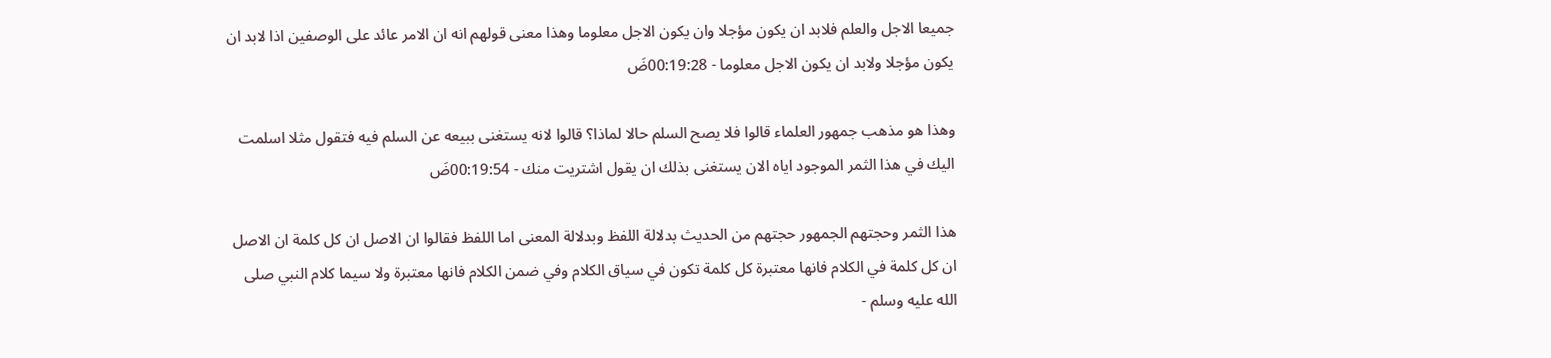جميعا الاجل والعلم فلابد ان يكون مؤجلا وان يكون الاجل معلوما وهذا معنى قولهم انه ان الامر عائد على الوصفين اذا لابد ان يكون مؤجلا ولابد ان يكون الاجل معلوما - 00:19:28ضَ

وهذا هو مذهب جمهور العلماء قالوا فلا يصح السلم حالا لماذا؟ قالوا لانه يستغنى ببيعه عن السلم فيه فتقول مثلا اسلمت اليك في هذا الثمر الموجود اياه الان يستغنى بذلك ان يقول اشتريت منك - 00:19:54ضَ

هذا الثمر وحجتهم الجمهور حجتهم من الحديث بدلالة اللفظ وبدلالة المعنى اما اللفظ فقالوا ان الاصل ان كل كلمة ان الاصل ان كل كلمة في الكلام فانها معتبرة كل كلمة تكون في سياق الكلام وفي ضمن الكلام فانها معتبرة ولا سيما كلام النبي صلى الله عليه وسلم -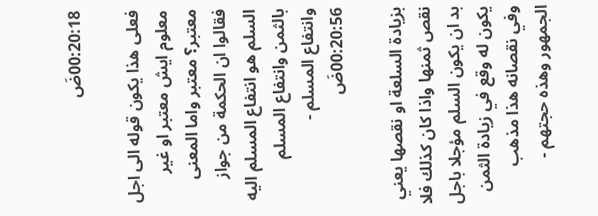00:20:18ضَ

فعلى هذا يكون قوله الى اجل معلوم ايش معتبر او غير معتبر؟ معتبر واما المعنى فقالوا ان الحكمة من جواز السلم هو انتفاع المسلم اليه بالثمن وانتفاع المسلم وانتفاع المسلم - 00:20:56ضَ

بزيادة السلعة او نقصها يعني نقص ثمنها واذا كان كذلك فلا بد ان يكون السلم مؤجلا باجل يكون له وقع في زيادة الثمن وفي نقصانه هذا مذهب الجمهور وهذه حجتهم -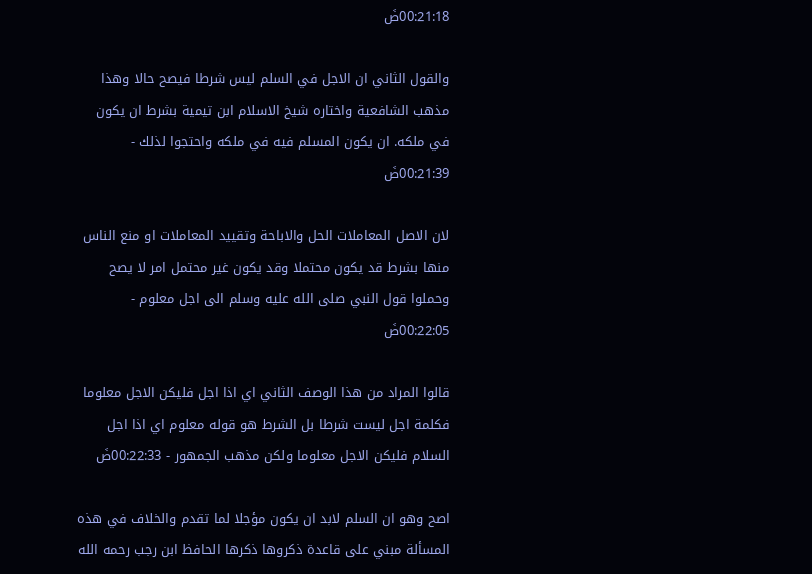00:21:18ضَ

والقول الثاني ان الاجل في السلم ليس شرطا فيصح حالا وهذا مذهب الشافعية واختاره شيخ الاسلام ابن تيمية بشرط ان يكون في ملكه. ان يكون المسلم فيه في ملكه واحتجوا لذلك - 00:21:39ضَ

لان الاصل المعاملات الحل والاباحة وتقييد المعاملات او منع الناس منها بشرط قد يكون محتملا وقد يكون غير محتمل امر لا يصح وحملوا قول النبي صلى الله عليه وسلم الى اجل معلوم - 00:22:05ضَ

قالوا المراد من هذا الوصف الثاني اي اذا اجل فليكن الاجل معلوما فكلمة اجل ليست شرطا بل الشرط هو قوله معلوم اي اذا اجل السلام فليكن الاجل معلوما ولكن مذهب الجمهور - 00:22:33ضَ

اصح وهو ان السلم لابد ان يكون مؤجلا لما تقدم والخلاف في هذه المسألة مبني على قاعدة ذكروها ذكرها الحافظ ابن رجب رحمه الله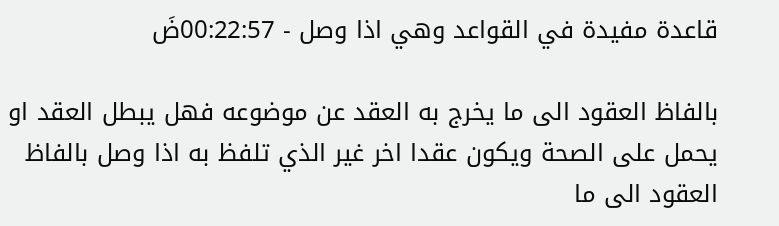قاعدة مفيدة في القواعد وهي اذا وصل - 00:22:57ضَ

بالفاظ العقود الى ما يخرج به العقد عن موضوعه فهل يبطل العقد او يحمل على الصحة ويكون عقدا اخر غير الذي تلفظ به اذا وصل بالفاظ العقود الى ما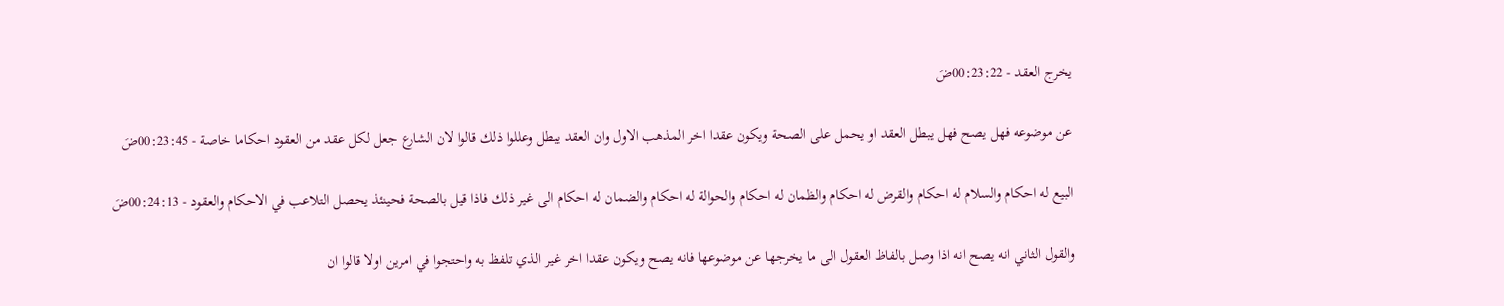يخرج العقد - 00:23:22ضَ

عن موضوعه فهل يصح فهل يبطل العقد او يحمل على الصحة ويكون عقدا اخر المذهب الاول وان العقد يبطل وعللوا ذلك قالوا لان الشارع جعل لكل عقد من العقود احكاما خاصة - 00:23:45ضَ

البيع له احكام والسلام له احكام والقرض له احكام والظمان له احكام والحوالة له احكام والضمان له احكام الى غير ذلك فاذا قيل بالصحة فحينئذ يحصل التلاعب في الاحكام والعقود - 00:24:13ضَ

والقول الثاني انه يصح انه اذا وصل بالفاظ العقول الى ما يخرجها عن موضوعها فانه يصح ويكون عقدا اخر غير الذي تلفظ به واحتجوا في امرين اولا قالوا ان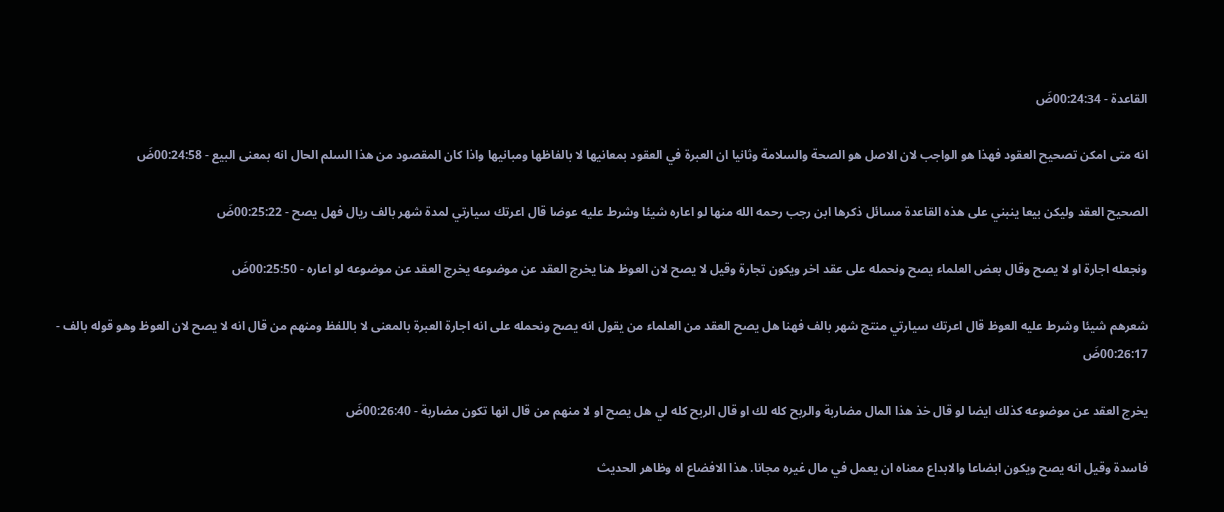القاعدة - 00:24:34ضَ

انه متى امكن تصحيح العقود فهذا هو الواجب لان الاصل هو الصحة والسلامة وثانيا ان العبرة في العقود بمعانيها لا بالفاظها ومبانيها واذا كان المقصود من هذا السلم الحال انه بمعنى البيع - 00:24:58ضَ

الصحيح العقد وليكن بيعا ينبني على هذه القاعدة مسائل ذكرها ابن رجب رحمه الله منها لو اعاره شيئا وشرط عليه عوضا قال اعرتك سيارتي لمدة شهر بالف ريال فهل يصح - 00:25:22ضَ

ونجعله اجارة او لا يصح وقال بعض العلماء يصح ونحمله على عقد اخر ويكون تجارة وقيل لا يصح لان العوظ هنا يخرج العقد عن موضوعه يخرج العقد عن موضوعه لو اعاره - 00:25:50ضَ

شعرهم شيئا وشرط عليه العوظ قال اعرتك سيارتي منتج شهر بالف فهنا هل يصح العقد من العلماء من يقول انه يصح ونحمله على انه اجارة العبرة بالمعنى لا باللفظ ومنهم من قال انه لا يصح لان العوظ وهو قوله بالف - 00:26:17ضَ

يخرج العقد عن موضوعه كذلك ايضا لو قال خذ هذا المال مضاربة والربح كله لك او قال الربح كله لي هل يصح او لا منهم من قال انها تكون مضاربة - 00:26:40ضَ

فاسدة وقيل انه يصح ويكون ابضاعا والابداع معناه ان يعمل في مال غيره مجانا. هذا الافضاع اه وظاهر الحديث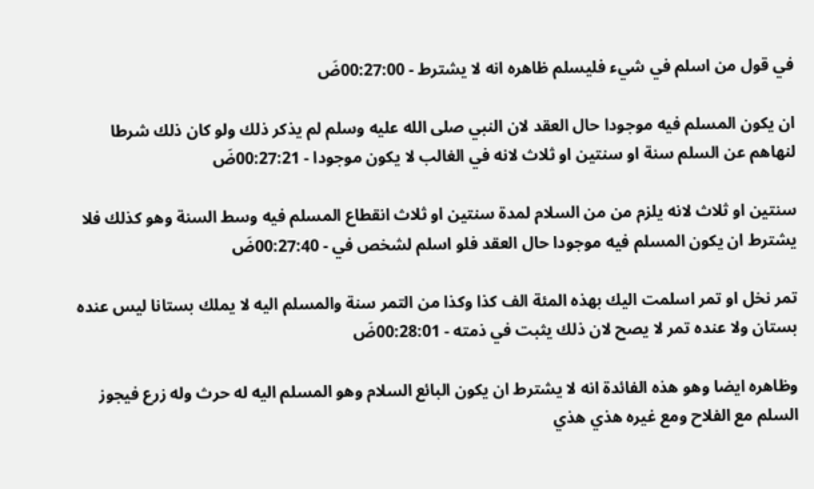في قول من اسلم في شيء فليسلم ظاهره انه لا يشترط - 00:27:00ضَ

ان يكون المسلم فيه موجودا حال العقد لان النبي صلى الله عليه وسلم لم يذكر ذلك ولو كان ذلك شرطا لنهاهم عن السلم سنة او سنتين او ثلاث لانه في الغالب لا يكون موجودا - 00:27:21ضَ

سنتين او ثلاث لانه يلزم من من السلام لمدة سنتين او ثلاث انقطاع المسلم فيه وسط السنة وهو كذلك فلا يشترط ان يكون المسلم فيه موجودا حال العقد فلو اسلم لشخص في - 00:27:40ضَ

تمر نخل او تمر اسلمت اليك بهذه المئة الف كذا وكذا من التمر سنة والمسلم اليه لا يملك بستانا ليس عنده بستان ولا عنده تمر لا يصح لان ذلك يثبت في ذمته - 00:28:01ضَ

وظاهره ايضا وهو هذه الفائدة انه لا يشترط ان يكون البائع السلام وهو المسلم اليه له حرث وله زرع فيجوز السلم مع الفلاح ومع غيره هذي هذي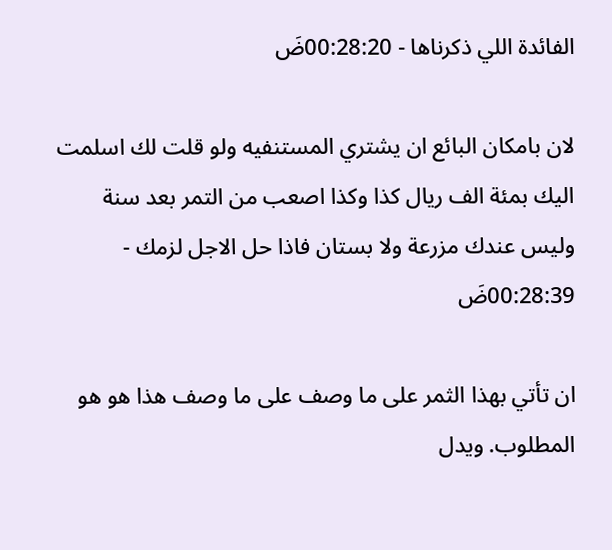الفائدة اللي ذكرناها - 00:28:20ضَ

لان بامكان البائع ان يشتري المستنفيه ولو قلت لك اسلمت اليك بمئة الف ريال كذا وكذا اصعب من التمر بعد سنة وليس عندك مزرعة ولا بستان فاذا حل الاجل لزمك - 00:28:39ضَ

ان تأتي بهذا الثمر على ما وصف على ما وصف هذا هو هو المطلوب. ويدل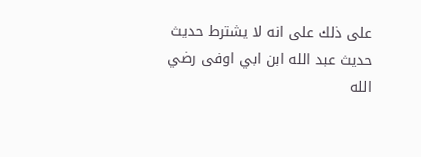على ذلك على انه لا يشترط حديث حديث عبد الله ابن ابي اوفى رضي الله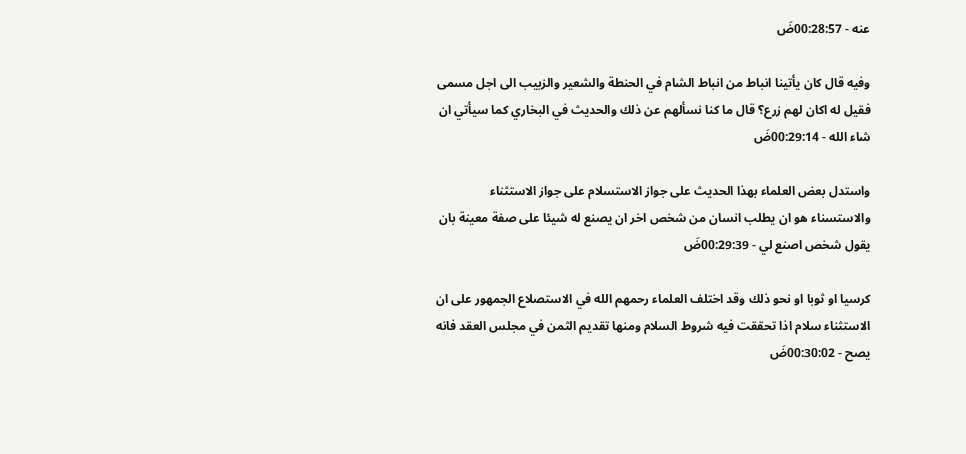عنه - 00:28:57ضَ

وفيه قال كان يأتينا انباط من انباط الشام في الحنطة والشعير والزبيب الى اجل مسمى فقيل له اكان لهم زرع؟ قال ما كنا نسألهم عن ذلك والحديث في البخاري كما سيأتي ان شاء الله - 00:29:14ضَ

واستدل بعض العلماء بهذا الحديث على جواز الاستسلام على جواز الاستثناء والاستسناء هو ان يطلب انسان من شخص اخر ان يصنع له شيئا على صفة معينة بان يقول شخص اصنع لي - 00:29:39ضَ

كرسيا او ثوبا او نحو ذلك وقد اختلف العلماء رحمهم الله في الاستصلاع الجمهور على ان الاستثناء سلام اذا تحققت فيه شروط السلام ومنها تقديم الثمن في مجلس العقد فانه يصح - 00:30:02ضَ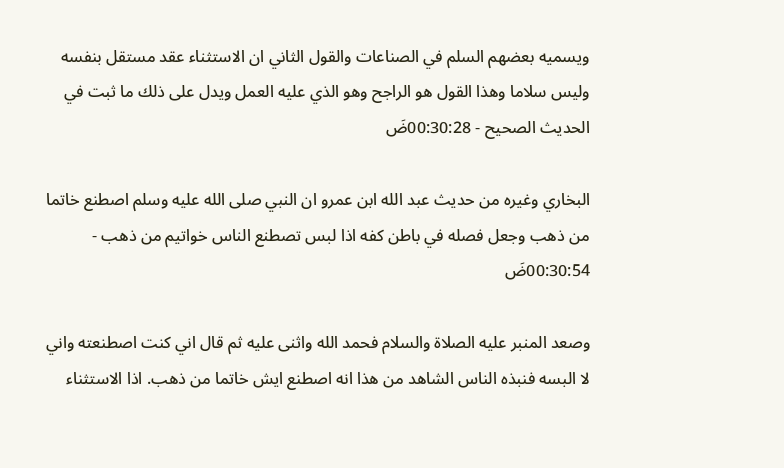ويسميه بعضهم السلم في الصناعات والقول الثاني ان الاستثناء عقد مستقل بنفسه وليس سلاما وهذا القول هو الراجح وهو الذي عليه العمل ويدل على ذلك ما ثبت في الحديث الصحيح - 00:30:28ضَ

البخاري وغيره من حديث عبد الله ابن عمرو ان النبي صلى الله عليه وسلم اصطنع خاتما من ذهب وجعل فصله في باطن كفه اذا لبس تصطنع الناس خواتيم من ذهب - 00:30:54ضَ

وصعد المنبر عليه الصلاة والسلام فحمد الله واثنى عليه ثم قال اني كنت اصطنعته واني لا البسه فنبذه الناس الشاهد من هذا انه اصطنع ايش خاتما من ذهب. اذا الاستثناء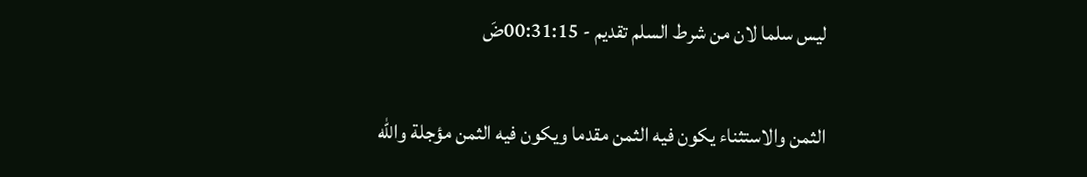ليس سلما لان من شرط السلم تقديم - 00:31:15ضَ

الثمن والاستثناء يكون فيه الثمن مقدما ويكون فيه الثمن مؤجلة والله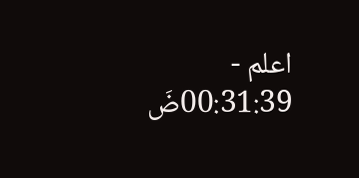اعلم - 00:31:39ضَ